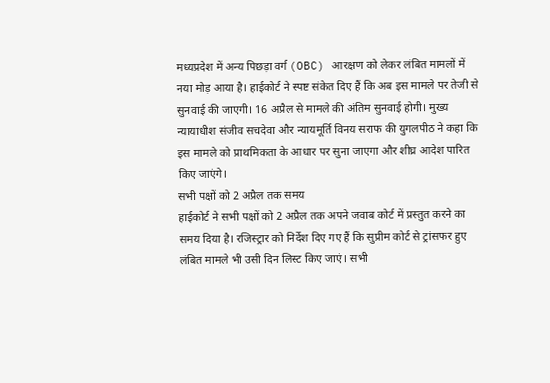मध्यप्रदेश में अन्य पिछड़ा वर्ग (OBC) आरक्षण को लेकर लंबित मामलों में नया मोड़ आया है। हाईकोर्ट ने स्पष्ट संकेत दिए हैं कि अब इस मामले पर तेजी से सुनवाई की जाएगी। 16 अप्रैल से मामले की अंतिम सुनवाई होगी। मुख्य न्यायाधीश संजीव सचदेवा और न्यायमूर्ति विनय सराफ की युगलपीठ ने कहा कि इस मामले को प्राथमिकता के आधार पर सुना जाएगा और शीघ्र आदेश पारित किए जाएंगे।
सभी पक्षों को 2 अप्रैल तक समय
हाईकोर्ट ने सभी पक्षों को 2 अप्रैल तक अपने जवाब कोर्ट में प्रस्तुत करने का समय दिया है। रजिस्ट्रार को निर्देश दिए गए हैं कि सुप्रीम कोर्ट से ट्रांसफर हुए लंबित मामले भी उसी दिन लिस्ट किए जाएं। सभी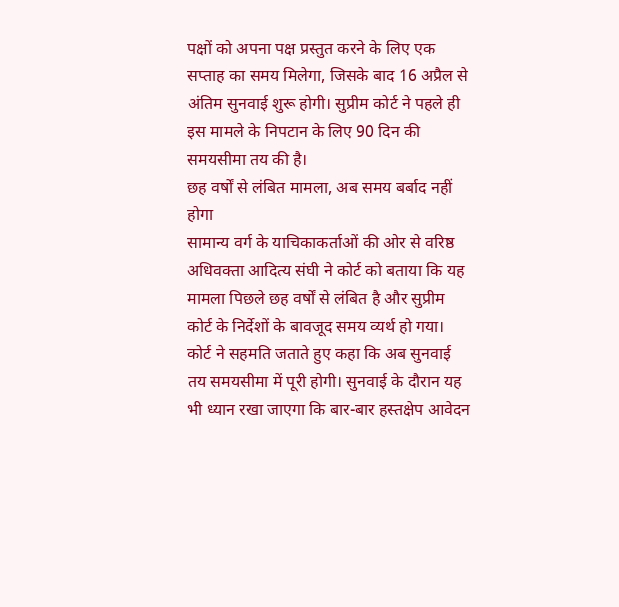पक्षों को अपना पक्ष प्रस्तुत करने के लिए एक सप्ताह का समय मिलेगा, जिसके बाद 16 अप्रैल से अंतिम सुनवाई शुरू होगी। सुप्रीम कोर्ट ने पहले ही इस मामले के निपटान के लिए 90 दिन की समयसीमा तय की है।
छह वर्षों से लंबित मामला, अब समय बर्बाद नहीं होगा
सामान्य वर्ग के याचिकाकर्ताओं की ओर से वरिष्ठ अधिवक्ता आदित्य संघी ने कोर्ट को बताया कि यह मामला पिछले छह वर्षों से लंबित है और सुप्रीम कोर्ट के निर्देशों के बावजूद समय व्यर्थ हो गया। कोर्ट ने सहमति जताते हुए कहा कि अब सुनवाई तय समयसीमा में पूरी होगी। सुनवाई के दौरान यह भी ध्यान रखा जाएगा कि बार-बार हस्तक्षेप आवेदन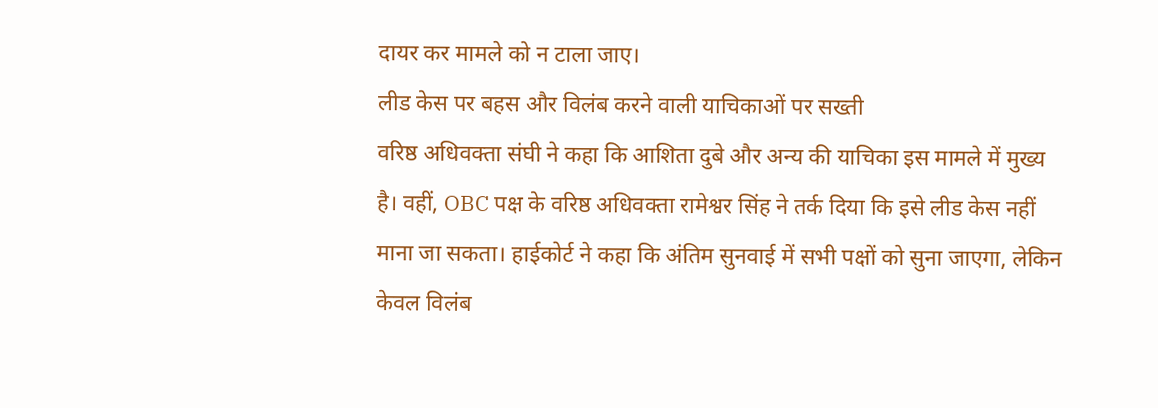दायर कर मामले को न टाला जाए।
लीड केस पर बहस और विलंब करने वाली याचिकाओं पर सख्ती
वरिष्ठ अधिवक्ता संघी ने कहा कि आशिता दुबे और अन्य की याचिका इस मामले में मुख्य है। वहीं, OBC पक्ष के वरिष्ठ अधिवक्ता रामेश्वर सिंह ने तर्क दिया कि इसे लीड केस नहीं माना जा सकता। हाईकोर्ट ने कहा कि अंतिम सुनवाई में सभी पक्षों को सुना जाएगा, लेकिन केवल विलंब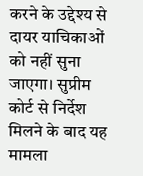करने के उद्देश्य से दायर याचिकाओं को नहीं सुना जाएगा। सुप्रीम कोर्ट से निर्देश मिलने के बाद यह मामला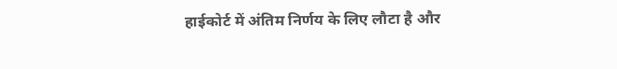हाईकोर्ट में अंतिम निर्णय के लिए लौटा है और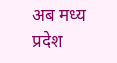अब मध्य प्रदेश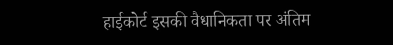हाईकोर्ट इसकी वैधानिकता पर अंतिम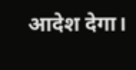आदेश देगा।